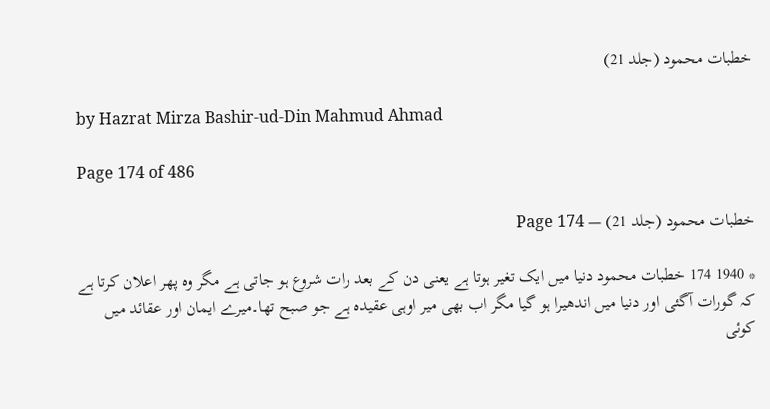خطبات محمود (جلد 21)

by Hazrat Mirza Bashir-ud-Din Mahmud Ahmad

Page 174 of 486

خطبات محمود (جلد 21) — Page 174

* 1940 174 خطبات محمود دنیا میں ایک تغیر ہوتا ہے یعنی دن کے بعد رات شروع ہو جاتی ہے مگر وہ پھر اعلان کرتا ہے کہ گورات آگئی اور دنیا میں اندھیرا ہو گیا مگر اب بھی میر اوہی عقیدہ ہے جو صبح تھا۔میرے ایمان اور عقائد میں کوئی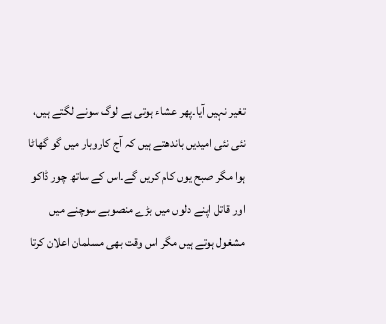تغیر نہیں آیا۔پھر عشاء ہوتی ہے لوگ سونے لگتے ہیں، نئی نئی امیدیں باندھتے ہیں کہ آج کاروبار میں گو گھاٹا ہوا مگر صبح یوں کام کریں گے۔اس کے ساتھ چور ڈاکو اور قاتل اپنے دلوں میں بڑے منصوبے سوچنے میں مشغول ہوتے ہیں مگر اس وقت بھی مسلمان اعلان کرتا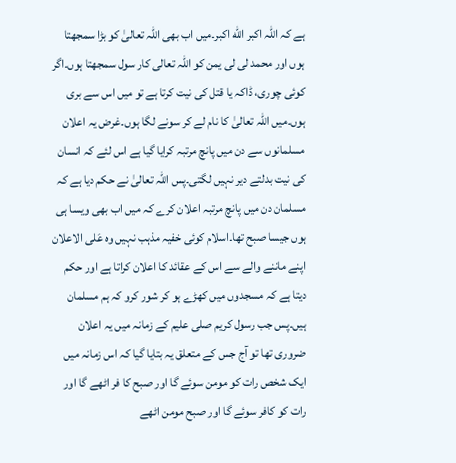ہے کہ اللہ اکبر الله اکبر۔میں اب بھی اللہ تعالیٰ کو بڑا سمجھتا ہوں اور محمد لی لی یمن کو اللہ تعالی کار سول سمجھتا ہوں۔اگر کوئی چوری، ڈاکہ یا قتل کی نیت کرتا ہے تو میں اس سے بری ہوں۔میں اللہ تعالیٰ کا نام لے کر سونے لگا ہوں۔غرض یہ اعلان مسلمانوں سے دن میں پانچ مرتبہ کرایا گیا ہے اس لئے کہ انسان کی نیت بدلتے دیر نہیں لگتی۔پس اللہ تعالیٰ نے حکم دیا ہے کہ مسلمان دن میں پانچ مرتبہ اعلان کرے کہ میں اب بھی ویسا ہی ہوں جیسا صبح تھا۔اسلام کوئی خفیہ مذہب نہیں وہ عَلى الاعلان اپنے ماننے والے سے اس کے عقائد کا اعلان کراتا ہے اور حکم دیتا ہے کہ مسجدوں میں کھڑے ہو کر شور کرو کہ ہم مسلمان ہیں۔پس جب رسول کریم صلی علیم کے زمانہ میں یہ اعلان ضروری تھا تو آج جس کے متعلق یہ بتایا گیا کہ اس زمانہ میں ایک شخص رات کو مومن سوئے گا اور صبح کا فر اٹھے گا اور رات کو کافر سوئے گا اور صبح مومن اٹھے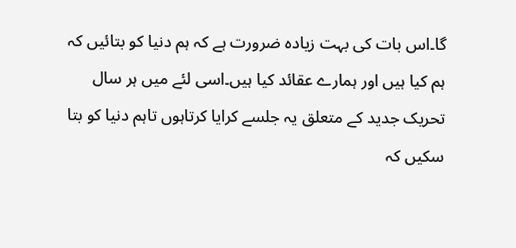گا۔اس بات کی بہت زیادہ ضرورت ہے کہ ہم دنیا کو بتائیں کہ ہم کیا ہیں اور ہمارے عقائد کیا ہیں۔اسی لئے میں ہر سال تحریک جدید کے متعلق یہ جلسے کرایا کرتاہوں تاہم دنیا کو بتا سکیں کہ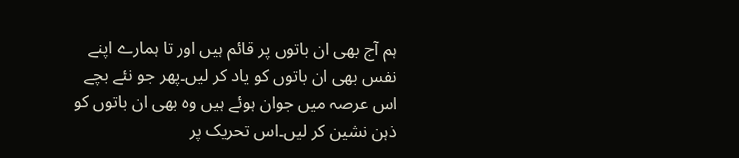ہم آج بھی ان باتوں پر قائم ہیں اور تا ہمارے اپنے نفس بھی ان باتوں کو یاد کر لیں۔پھر جو نئے بچے اس عرصہ میں جوان ہوئے ہیں وہ بھی ان باتوں کو ذہن نشین کر لیں۔اس تحریک پر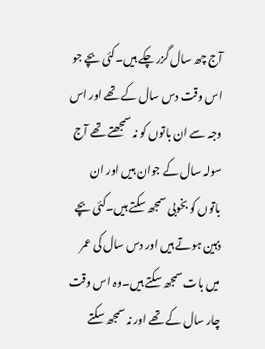آج چھ سال گزر چکے ہیں۔کئی بچے جو اس وقت دس سال کے تھے اور اس وجہ سے ان باتوں کو نہ سمجھتے تھے آج سولہ سال کے جوان ہیں اور ان باتوں کو بخوبی سمجھ سکتے ہیں۔کئی بچے ذہین ہوتے ہیں اور دس سال کی عمر میں بات سمجھ سکتے ہیں۔وہ اس وقت چار سال کے تھے اور نہ سمجھ سکتے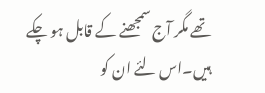تھے مگر آج سمجھنے کے قابل ہو چکے ہیں۔اس لئے ان کو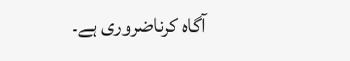آگاہ کرناضروری ہے۔